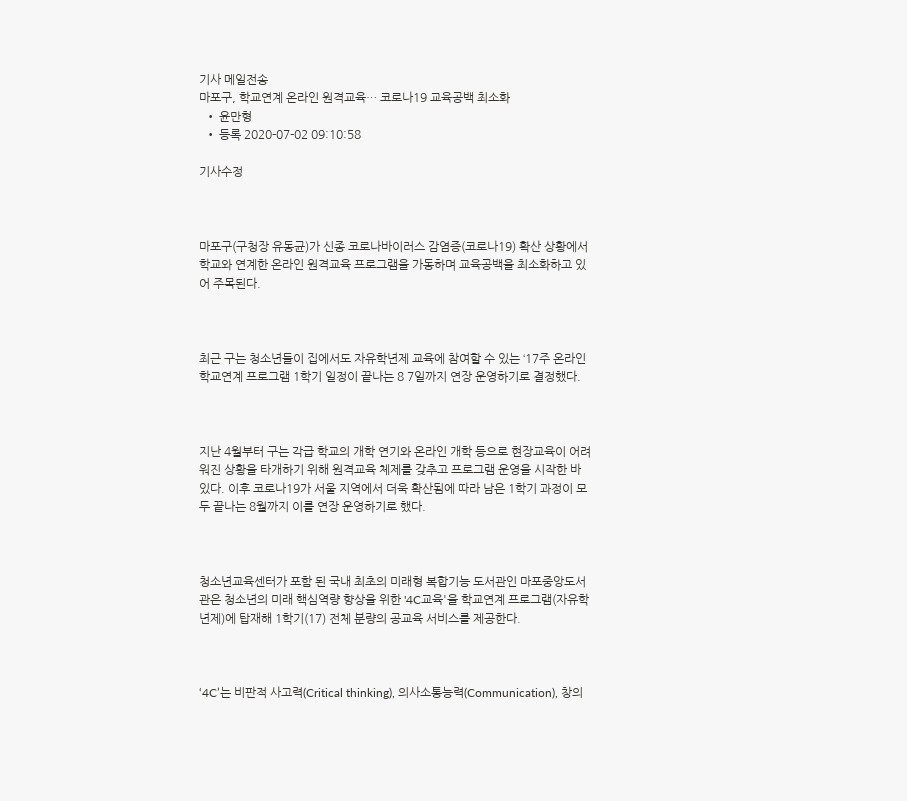기사 메일전송
마포구, 학교연계 온라인 원격교육… 코로나19 교육공백 최소화
  • 윤만형
  • 등록 2020-07-02 09:10:58

기사수정



마포구(구청장 유동균)가 신종 코로나바이러스 감염증(코로나19) 확산 상황에서 학교와 연계한 온라인 원격교육 프로그램을 가동하며 교육공백을 최소화하고 있어 주목된다.



최근 구는 청소년들이 집에서도 자유학년제 교육에 참여할 수 있는 ‘17주 온라인 학교연계 프로그램 1학기 일정이 끝나는 8 7일까지 연장 운영하기로 결정했다.



지난 4월부터 구는 각급 학교의 개학 연기와 온라인 개학 등으로 현장교육이 어려워진 상황을 타개하기 위해 원격교육 체제를 갖추고 프로그램 운영을 시작한 바 있다. 이후 코로나19가 서울 지역에서 더욱 확산됨에 따라 남은 1학기 과정이 모두 끝나는 8월까지 이를 연장 운영하기로 했다.



청소년교육센터가 포함 된 국내 최초의 미래형 복합기능 도서관인 마포중앙도서관은 청소년의 미래 핵심역량 향상을 위한 '4C교육'을 학교연계 프로그램(자유학년제)에 탑재해 1학기(17) 전체 분량의 공교육 서비스를 제공한다.



‘4C’는 비판적 사고력(Critical thinking), 의사소통능력(Communication), 창의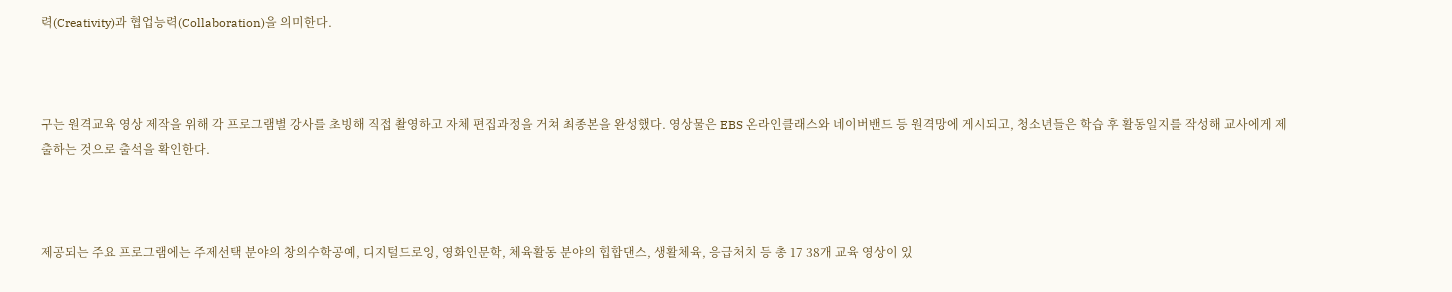력(Creativity)과 협업능력(Collaboration)을 의미한다.



구는 원격교육 영상 제작을 위해 각 프로그램별 강사를 초빙해 직접 촬영하고 자체 편집과정을 거쳐 최종본을 완성했다. 영상물은 EBS 온라인클래스와 네이버밴드 등 원격망에 게시되고, 청소년들은 학습 후 활동일지를 작성해 교사에게 제출하는 것으로 출석을 확인한다.



제공되는 주요 프로그램에는 주제선택 분야의 창의수학공예, 디지털드로잉, 영화인문학, 체육활동 분야의 힙합댄스, 생활체육, 응급처치 등 총 17 38개 교육 영상이 있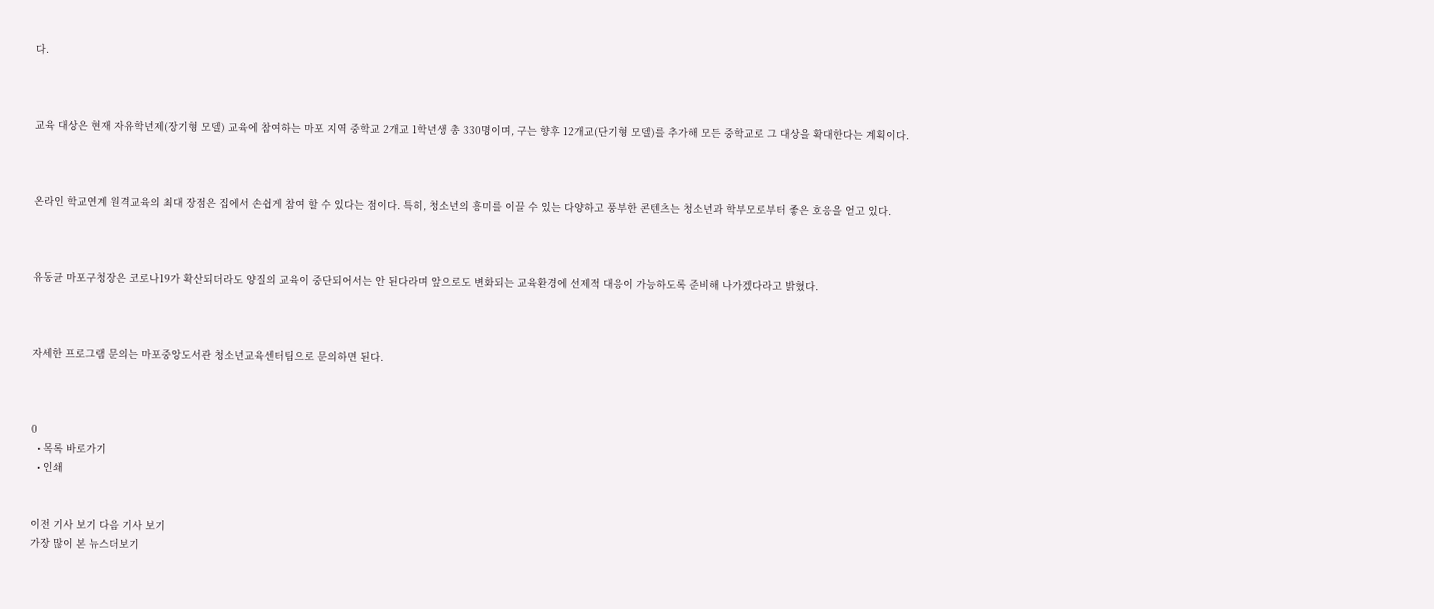다.



교육 대상은 현재 자유학년제(장기형 모델) 교육에 참여하는 마포 지역 중학교 2개교 1학년생 총 330명이며, 구는 향후 12개교(단기형 모델)를 추가해 모든 중학교로 그 대상을 확대한다는 계획이다.



온라인 학교연계 원격교육의 최대 장점은 집에서 손쉽게 참여 할 수 있다는 점이다. 특히, 청소년의 흥미를 이끌 수 있는 다양하고 풍부한 콘텐츠는 청소년과 학부모로부터 좋은 호응을 얻고 있다.



유동균 마포구청장은 코로나19가 확산되더라도 양질의 교육이 중단되어서는 안 된다라며 앞으로도 변화되는 교육환경에 선제적 대응이 가능하도록 준비해 나가겠다라고 밝혔다.



자세한 프로그램 문의는 마포중앙도서관 청소년교육센터팀으로 문의하면 된다.



0
  • 목록 바로가기
  • 인쇄


이전 기사 보기 다음 기사 보기
가장 많이 본 뉴스더보기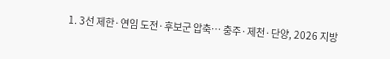1. 3선 제한·연임 도전·후보군 압축… 충주·제천·단양, 2026 지방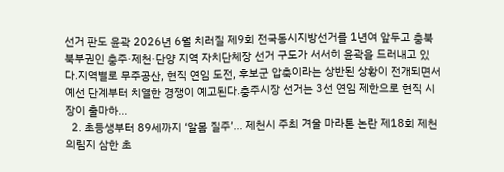선거 판도 윤곽 2026년 6월 치러질 제9회 전국동시지방선거를 1년여 앞두고 충북 북부권인 충주·제천·단양 지역 자치단체장 선거 구도가 서서히 윤곽을 드러내고 있다.지역별로 무주공산, 현직 연임 도전, 후보군 압축이라는 상반된 상황이 전개되면서 예선 단계부터 치열한 경쟁이 예고된다.충주시장 선거는 3선 연임 제한으로 현직 시장이 출마하...
  2. 초등생부터 89세까지 ‘알몸 질주’… 제천시 주최 겨울 마라톤 논란 제18회 제천 의림지 삼한 초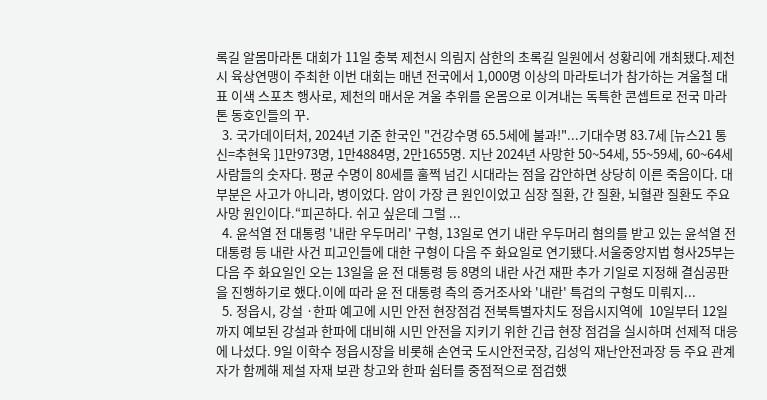록길 알몸마라톤 대회가 11일 충북 제천시 의림지 삼한의 초록길 일원에서 성황리에 개최됐다.제천시 육상연맹이 주최한 이번 대회는 매년 전국에서 1,000명 이상의 마라토너가 참가하는 겨울철 대표 이색 스포츠 행사로, 제천의 매서운 겨울 추위를 온몸으로 이겨내는 독특한 콘셉트로 전국 마라톤 동호인들의 꾸.
  3. 국가데이터처, 2024년 기준 한국인 "건강수명 65.5세에 불과!"...기대수명 83.7세 [뉴스21 통신=추현욱 ]1만973명, 1만4884명, 2만1655명. 지난 2024년 사망한 50~54세, 55~59세, 60~64세 사람들의 숫자다. 평균 수명이 80세를 훌쩍 넘긴 시대라는 점을 감안하면 상당히 이른 죽음이다. 대부분은 사고가 아니라, 병이었다. 암이 가장 큰 원인이었고 심장 질환, 간 질환, 뇌혈관 질환도 주요 사망 원인이다.“피곤하다. 쉬고 싶은데 그럴 ...
  4. 윤석열 전 대통령 '내란 우두머리' 구형, 13일로 연기 내란 우두머리 혐의를 받고 있는 윤석열 전 대통령 등 내란 사건 피고인들에 대한 구형이 다음 주 화요일로 연기됐다.서울중앙지법 형사25부는 다음 주 화요일인 오는 13일을 윤 전 대통령 등 8명의 내란 사건 재판 추가 기일로 지정해 결심공판을 진행하기로 했다.이에 따라 윤 전 대통령 측의 증거조사와 '내란' 특검의 구형도 미뤄지...
  5. 정읍시, 강설 ·한파 예고에 시민 안전 현장점검 전북특별자치도 정읍시지역에  10일부터 12일까지 예보된 강설과 한파에 대비해 시민 안전을 지키기 위한 긴급 현장 점검을 실시하며 선제적 대응에 나섰다. 9일 이학수 정읍시장을 비롯해 손연국 도시안전국장, 김성익 재난안전과장 등 주요 관계자가 함께해 제설 자재 보관 창고와 한파 쉼터를 중점적으로 점검했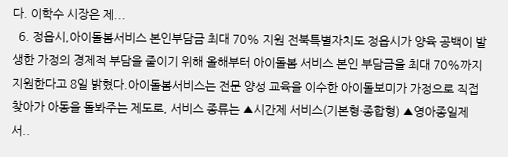다. 이학수 시장은 제...
  6. 정읍시,아이돌봄서비스 본인부담금 최대 70% 지원 전북특별자치도 정읍시가 양육 공백이 발생한 가정의 경제적 부담을 줄이기 위해 올해부터 아이돌봄 서비스 본인 부담금을 최대 70%까지 지원한다고 8일 밝혔다.아이돌봄서비스는 전문 양성 교육을 이수한 아이돌보미가 가정으로 직접 찾아가 아동을 돌봐주는 제도로, 서비스 종류는 ▲시간제 서비스(기본형·종합형) ▲영아종일제 서..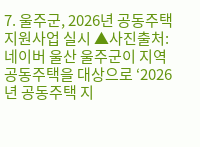7. 울주군, 2026년 공동주택 지원사업 실시 ▲사진출처:네이버 울산 울주군이 지역 공동주택을 대상으로 ‘2026년 공동주택 지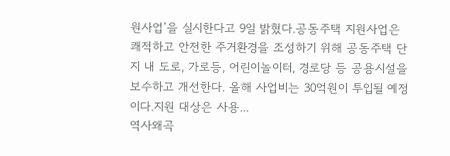원사업’을 실시한다고 9일 밝혔다.공동주택 지원사업은 쾌적하고 안전한 주거환경을 조성하기 위해 공동주택 단지 내 도로, 가로등, 어린이놀이터, 경로당 등 공용시설을 보수하고 개선한다. 올해 사업비는 30억원이 투입될 예정이다.지원 대상은 사용...
역사왜곡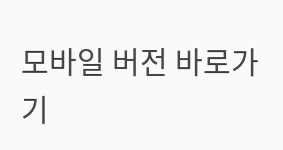모바일 버전 바로가기